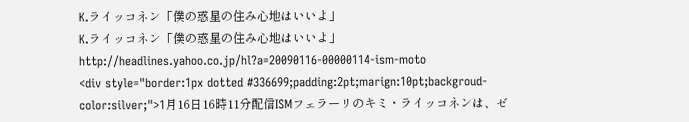K.ライッコネン「僕の惑星の住み心地はいいよ」
K.ライッコネン「僕の惑星の住み心地はいいよ」
http://headlines.yahoo.co.jp/hl?a=20090116-00000114-ism-moto
<div style="border:1px dotted #336699;padding:2pt;marign:10pt;backgroud-color:silver;">1月16日16時11分配信ISMフェラーリのキミ・ライッコネンは、ゼ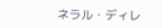ネラル・ディレ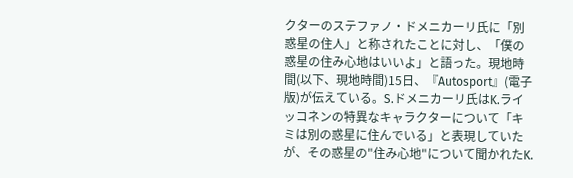クターのステファノ・ドメニカーリ氏に「別惑星の住人」と称されたことに対し、「僕の惑星の住み心地はいいよ」と語った。現地時間(以下、現地時間)15日、『Autosport』(電子版)が伝えている。S.ドメニカーリ氏はK.ライッコネンの特異なキャラクターについて「キミは別の惑星に住んでいる」と表現していたが、その惑星の"住み心地"について聞かれたK.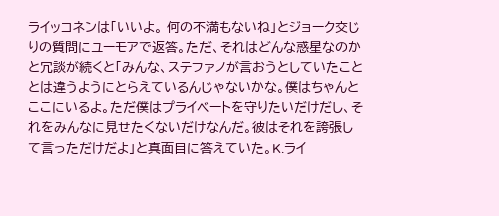ライッコネンは「いいよ。 何の不満もないね」とジョーク交じりの質問にユーモアで返答。ただ、それはどんな惑星なのかと冗談が続くと「みんな、ステファノが言おうとしていたこととは違うようにとらえているんじゃないかな。僕はちゃんとここにいるよ。ただ僕はプライベートを守りたいだけだし、それをみんなに見せたくないだけなんだ。彼はそれを誇張して言っただけだよ」と真面目に答えていた。K.ライ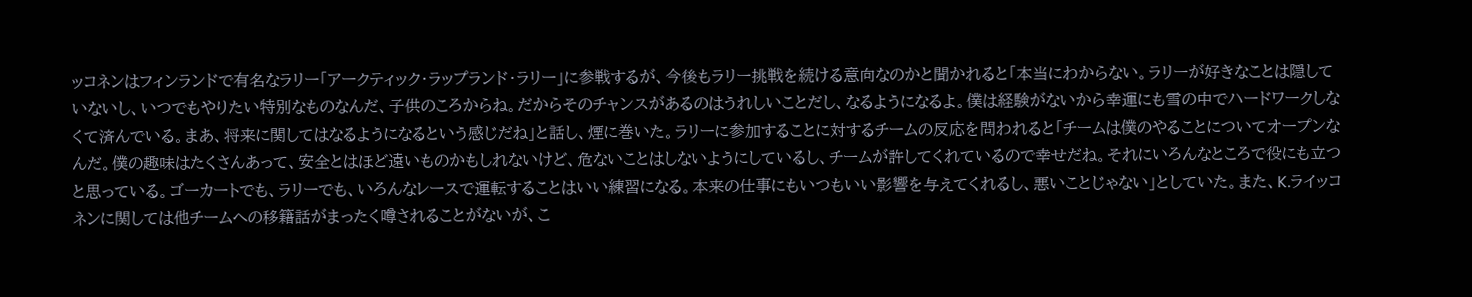ッコネンはフィンランドで有名なラリー「アークティック・ラップランド・ラリー」に参戦するが、今後もラリー挑戦を続ける意向なのかと聞かれると「本当にわからない。ラリーが好きなことは隠していないし、いつでもやりたい特別なものなんだ、子供のころからね。だからそのチャンスがあるのはうれしいことだし、なるようになるよ。僕は経験がないから幸運にも雪の中でハードワークしなくて済んでいる。まあ、将来に関してはなるようになるという感じだね」と話し、煙に巻いた。ラリーに参加することに対するチームの反応を問われると「チームは僕のやることについてオープンなんだ。僕の趣味はたくさんあって、安全とはほど遠いものかもしれないけど、危ないことはしないようにしているし、チームが許してくれているので幸せだね。それにいろんなところで役にも立つと思っている。ゴーカートでも、ラリーでも、いろんなレースで運転することはいい練習になる。本来の仕事にもいつもいい影響を与えてくれるし、悪いことじゃない」としていた。また、K.ライッコネンに関しては他チームへの移籍話がまったく噂されることがないが、こ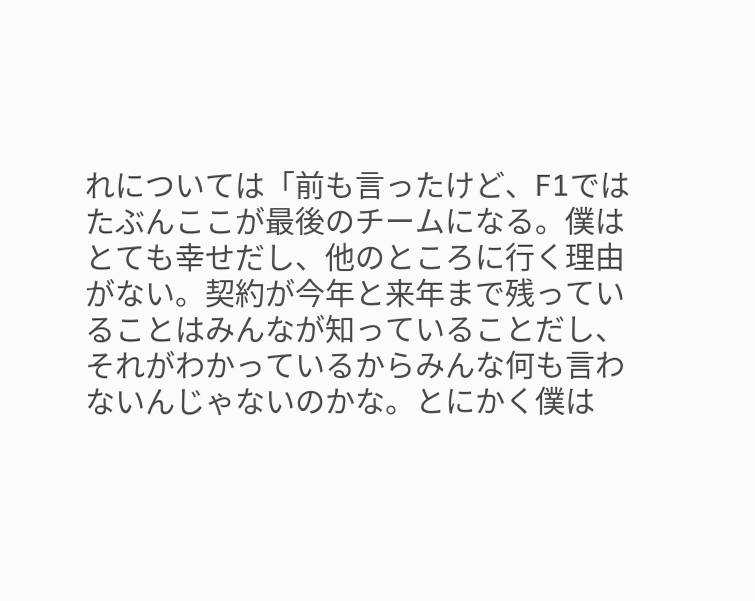れについては「前も言ったけど、F1ではたぶんここが最後のチームになる。僕はとても幸せだし、他のところに行く理由がない。契約が今年と来年まで残っていることはみんなが知っていることだし、それがわかっているからみんな何も言わないんじゃないのかな。とにかく僕は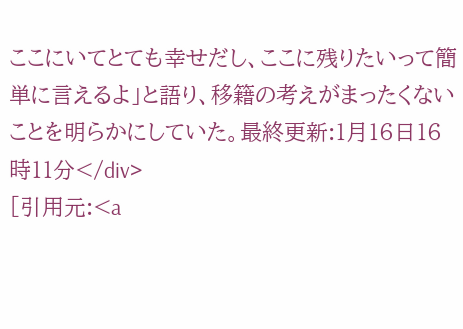ここにいてとても幸せだし、ここに残りたいって簡単に言えるよ」と語り、移籍の考えがまったくないことを明らかにしていた。最終更新:1月16日16時11分</div>
[引用元:<a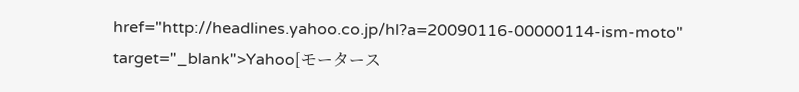href="http://headlines.yahoo.co.jp/hl?a=20090116-00000114-ism-moto" target="_blank">Yahoo[モータース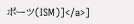ポーツ(ISM)]</a>]